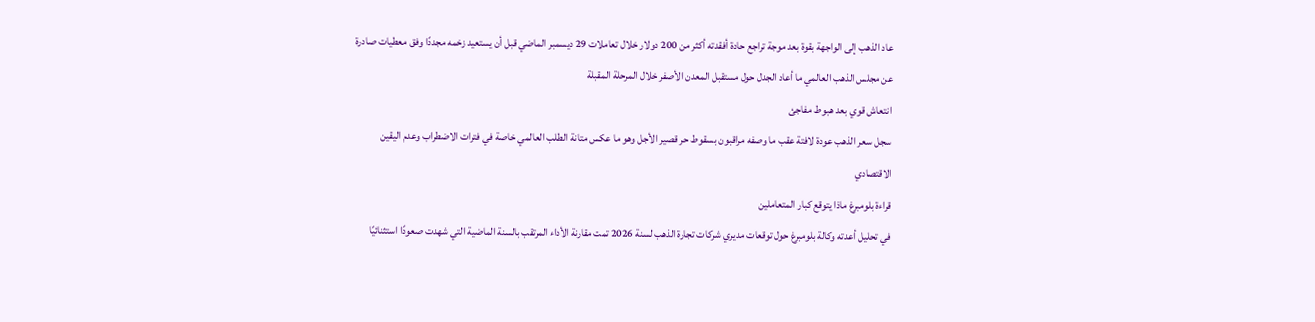عاد الذهب إلى الواجهة بقوة بعد موجة تراجع حادة أفقدته أكثر من 200 دولار خلال تعاملات 29 ديسمبر الماضي قبل أن يستعيد زخمه مجددًا وفق معطيات صادرة عن مجلس الذهب العالمي ما أعاد الجدل حول مستقبل المعدن الأصفر خلال المرحلة المقبلة
انتعاش قوي بعد هبوط مفاجئ
سجل سعر الذهب عودة لافتة عقب ما وصفه مراقبون بسقوط حر قصير الأجل وهو ما عكس متانة الطلب العالمي خاصة في فترات الاضطراب وعدم اليقين الاقتصادي
قراءة بلومبرغ ماذا يتوقع كبار المتعاملين
في تحليل أعدته وكالة بلومبرغ حول توقعات مديري شركات تجارة الذهب لسنة 2026 تمت مقارنة الأداء المرتقب بالسنة الماضية التي شهدت صعودًا استثنائيًا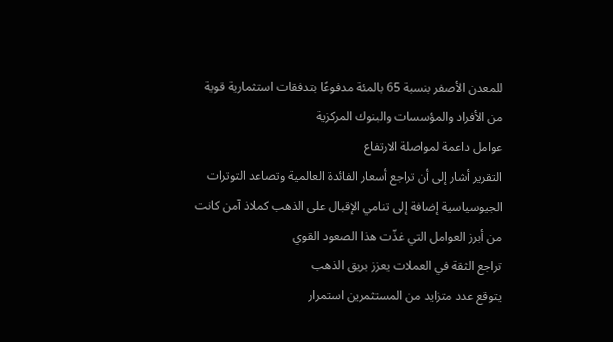للمعدن الأصفر بنسبة 65 بالمئة مدفوعًا بتدفقات استثمارية قوية من الأفراد والمؤسسات والبنوك المركزية
عوامل داعمة لمواصلة الارتفاع
التقرير أشار إلى أن تراجع أسعار الفائدة العالمية وتصاعد التوترات الجيوسياسية إضافة إلى تنامي الإقبال على الذهب كملاذ آمن كانت من أبرز العوامل التي غذّت هذا الصعود القوي
تراجع الثقة في العملات يعزز بريق الذهب
يتوقع عدد متزايد من المستثمرين استمرار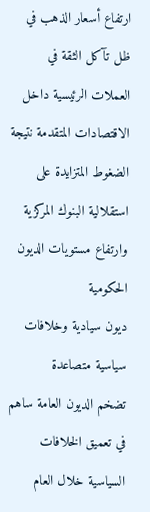ارتفاع أسعار الذهب في ظل تآكل الثقة في العملات الرئيسية داخل الاقتصادات المتقدمة نتيجة الضغوط المتزايدة على استقلالية البنوك المركزية وارتفاع مستويات الديون الحكومية
ديون سيادية وخلافات سياسية متصاعدة
تضخم الديون العامة ساهم في تعميق الخلافات السياسية خلال العام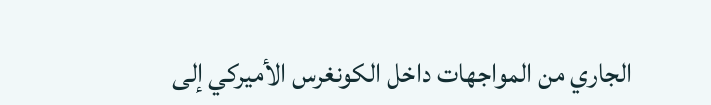الجاري من المواجهات داخل الكونغرس الأميركي إلى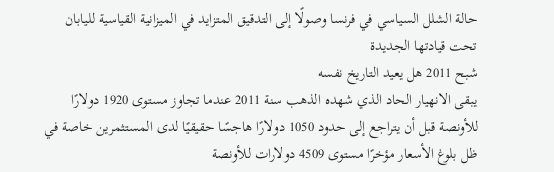حالة الشلل السياسي في فرنسا وصولًا إلى التدقيق المتزايد في الميزانية القياسية لليابان تحت قيادتها الجديدة
شبح 2011 هل يعيد التاريخ نفسه
يبقى الانهيار الحاد الذي شهده الذهب سنة 2011 عندما تجاوز مستوى 1920 دولارًا للأونصة قبل أن يتراجع إلى حدود 1050 دولارًا هاجسًا حقيقيًا لدى المستثمرين خاصة في ظل بلوغ الأسعار مؤخرًا مستوى 4509 دولارات للأونصة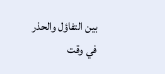بين التفاؤل والحذر
في وقت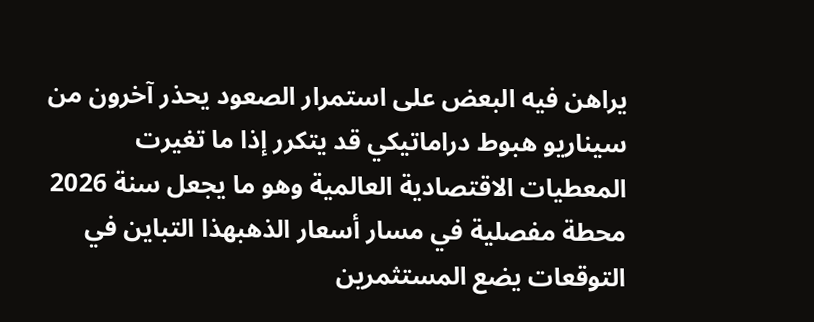يراهن فيه البعض على استمرار الصعود يحذر آخرون من سيناريو هبوط دراماتيكي قد يتكرر إذا ما تغيرت المعطيات الاقتصادية العالمية وهو ما يجعل سنة 2026 محطة مفصلية في مسار أسعار الذهبهذا التباين في التوقعات يضع المستثمرين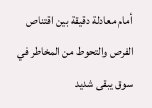أمام معادلة دقيقة بين اقتناص الفرص والتحوط من المخاطر في سوق يبقى شديد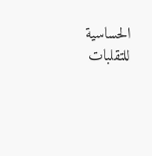الحساسية للتقلبات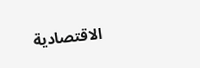الاقتصادية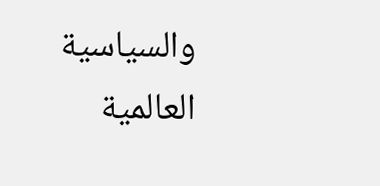والسياسية العالمية